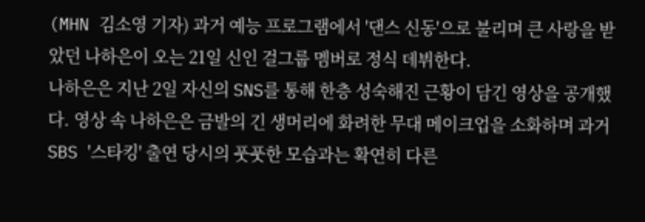(MHN 김소영 기자) 과거 예능 프로그램에서 '댄스 신동'으로 불리며 큰 사랑을 받았던 나하은이 오는 21일 신인 걸그룹 멤버로 정식 데뷔한다.
나하은은 지난 2일 자신의 SNS를 통해 한층 성숙해진 근황이 담긴 영상을 공개했다. 영상 속 나하은은 금발의 긴 생머리에 화려한 무대 메이크업을 소화하며 과거 SBS '스타킹' 출연 당시의 풋풋한 모습과는 확연히 다른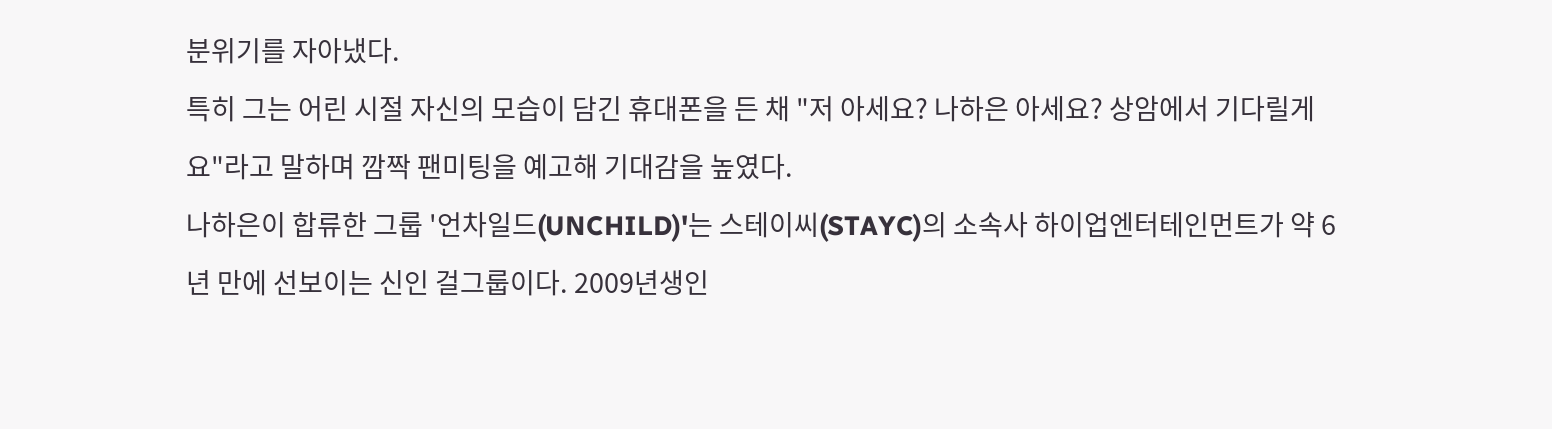분위기를 자아냈다.
특히 그는 어린 시절 자신의 모습이 담긴 휴대폰을 든 채 "저 아세요? 나하은 아세요? 상암에서 기다릴게요"라고 말하며 깜짝 팬미팅을 예고해 기대감을 높였다.
나하은이 합류한 그룹 '언차일드(UNCHILD)'는 스테이씨(STAYC)의 소속사 하이업엔터테인먼트가 약 6년 만에 선보이는 신인 걸그룹이다. 2009년생인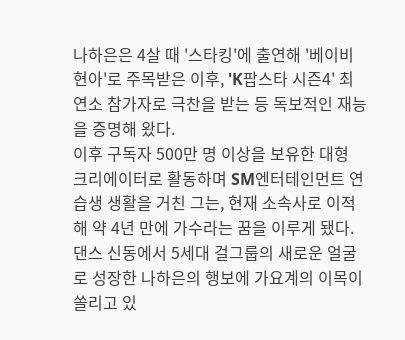나하은은 4살 때 '스타킹'에 출연해 '베이비 현아'로 주목받은 이후, 'K팝스타 시즌4' 최연소 참가자로 극찬을 받는 등 독보적인 재능을 증명해 왔다.
이후 구독자 500만 명 이상을 보유한 대형 크리에이터로 활동하며 SM엔터테인먼트 연습생 생활을 거친 그는, 현재 소속사로 이적해 약 4년 만에 가수라는 꿈을 이루게 됐다. 댄스 신동에서 5세대 걸그룹의 새로운 얼굴로 성장한 나하은의 행보에 가요계의 이목이 쏠리고 있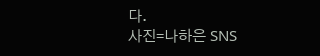다.
사진=나하은 SNS